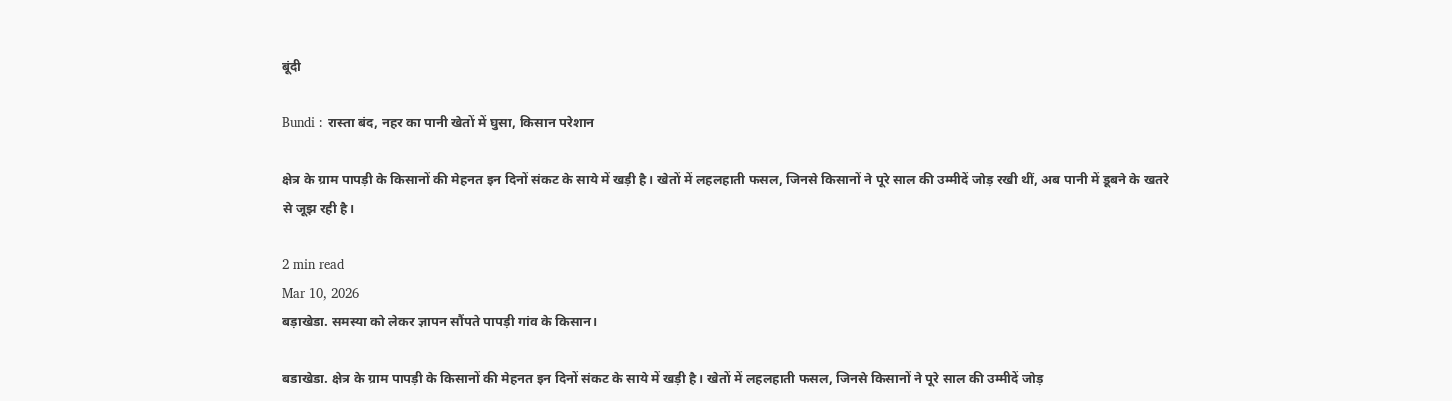बूंदी

Bundi : रास्ता बंद, नहर का पानी खेतों में घुसा, किसान परेशान

क्षेत्र के ग्राम पापड़ी के किसानों की मेहनत इन दिनों संकट के साये में खड़ी है। खेतों में लहलहाती फसल, जिनसे किसानों ने पूरे साल की उम्मीदें जोड़ रखी थीं, अब पानी में डूबने के खतरे से जूझ रही है।

2 min read
Mar 10, 2026
बड़ाखेडा. समस्या को लेकर ज्ञापन सौंपते पापड़ी गांव के किसान।

बडाखेडा. क्षेत्र के ग्राम पापड़ी के किसानों की मेहनत इन दिनों संकट के साये में खड़ी है। खेतों में लहलहाती फसल, जिनसे किसानों ने पूरे साल की उम्मीदें जोड़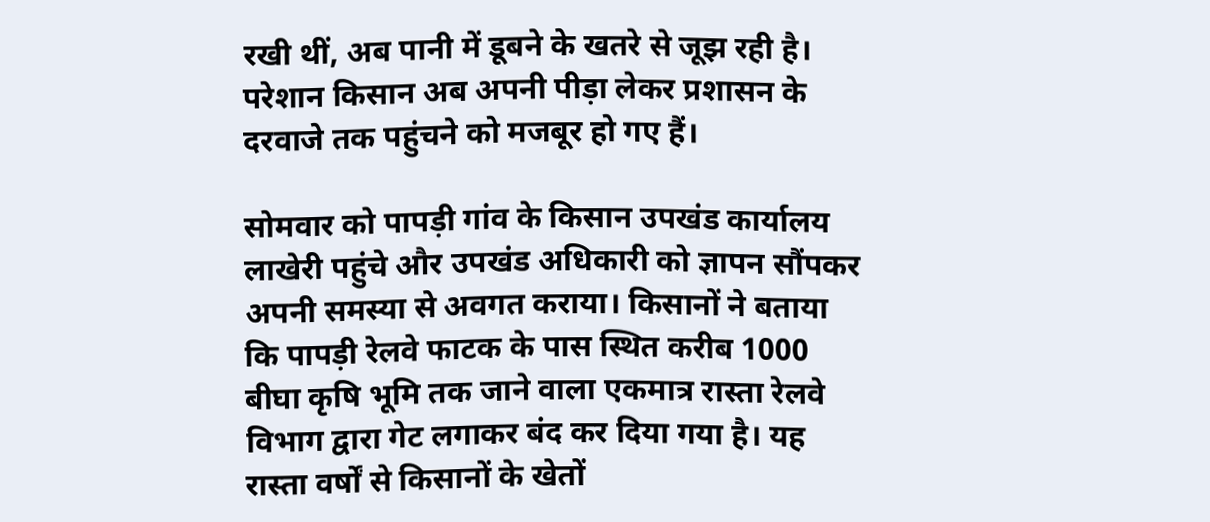रखी थीं, अब पानी में डूबने के खतरे से जूझ रही है। परेशान किसान अब अपनी पीड़ा लेकर प्रशासन के दरवाजे तक पहुंचने को मजबूर हो गए हैं।

सोमवार को पापड़ी गांव के किसान उपखंड कार्यालय लाखेरी पहुंचे और उपखंड अधिकारी को ज्ञापन सौंपकर अपनी समस्या से अवगत कराया। किसानों ने बताया कि पापड़ी रेलवे फाटक के पास स्थित करीब 1000 बीघा कृषि भूमि तक जाने वाला एकमात्र रास्ता रेलवे विभाग द्वारा गेट लगाकर बंद कर दिया गया है। यह रास्ता वर्षों से किसानों के खेतों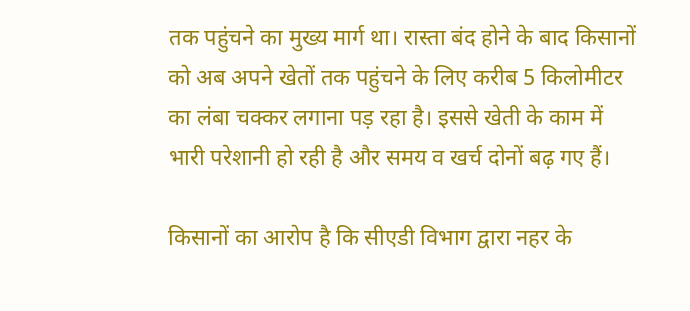तक पहुंचने का मुख्य मार्ग था। रास्ता बंद होने के बाद किसानों को अब अपने खेतों तक पहुंचने के लिए करीब 5 किलोमीटर का लंबा चक्कर लगाना पड़ रहा है। इससे खेती के काम में भारी परेशानी हो रही है और समय व खर्च दोनों बढ़ गए हैं।

किसानों का आरोप है कि सीएडी विभाग द्वारा नहर के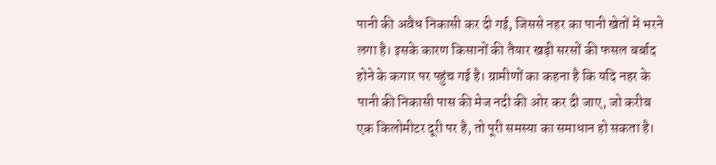पानी की अवैध निकासी कर दी गई, जिससे नहर का पानी खेतों में भरने लगा है। इसके कारण किसानों की तैयार खड़ी सरसों की फसल बर्बाद होने के कगार पर पहुंच गई है। ग्रामीणों का कहना है कि यदि नहर के पानी की निकासी पास की मेज नदी की ओर कर दी जाए, जो करीब एक किलोमीटर दूरी पर है, तो पूरी समस्या का समाधान हो सकता है।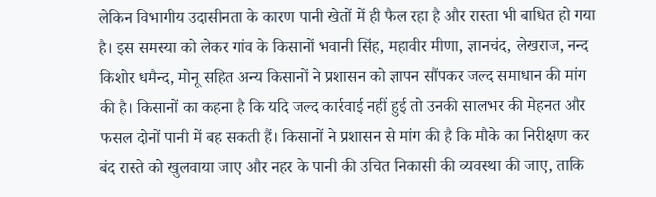लेकिन विभागीय उदासीनता के कारण पानी खेतों में ही फैल रहा है और रास्ता भी बाधित हो गया है। इस समस्या को लेकर गांव के किसानों भवानी सिंह, महावीर मीणा, ज्ञानचंद, लेखराज, नन्द किशोर धमैन्द, मोनू सहित अन्य किसानों ने प्रशासन को ज्ञापन सौंपकर जल्द समाधान की मांग की है। किसानों का कहना है कि यदि जल्द कार्रवाई नहीं हुई तो उनकी सालभर की मेहनत और फसल दोनों पानी में बह सकती हैं। किसानों ने प्रशासन से मांग की है कि मौके का निरीक्षण कर बंद रास्ते को खुलवाया जाए और नहर के पानी की उचित निकासी की व्यवस्था की जाए, ताकि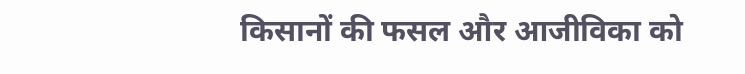किसानों की फसल और आजीविका को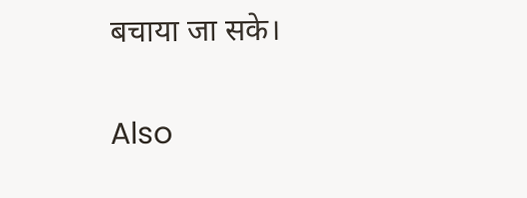बचाया जा सके।

Also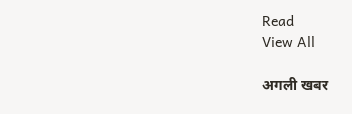Read
View All

अगली खबर